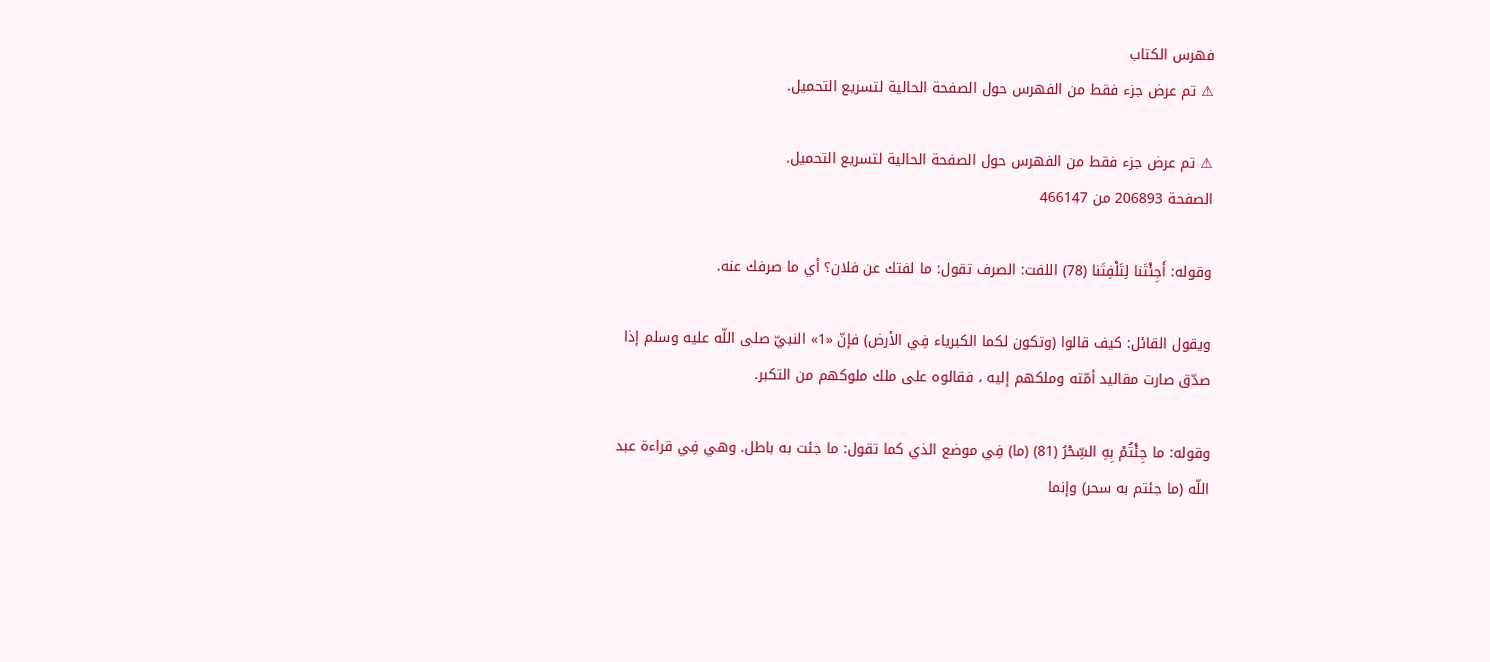فهرس الكتاب
⚠ تم عرض جزء فقط من الفهرس حول الصفحة الحالية لتسريع التحميل.

⚠ تم عرض جزء فقط من الفهرس حول الصفحة الحالية لتسريع التحميل.
الصفحة 206893 من 466147

وقوله: أَجِئْتَنا لِتَلْفِتَنا (78) اللفت: الصرف تقول: ما لفتك عن فلان؟ أي ما صرفك عنه.

ويقول القائل: كيف قالوا (وتكون لكما الكبرياء فِي الأرض) فإنّ «1» النبيّ صلى اللّه عليه وسلم إذا صدّق صارت مقاليد أمّته وملكهم إليه ، فقالوه على ملك ملوكهم من التكبر.

وقوله: ما جِئْتُمْ بِهِ السِّحْرُ (81) (ما) فِي موضع الذي كما تقول: ما جئت به باطل. وهي فِي قراءة عبد اللّه (ما جئتم به سحر) وإنما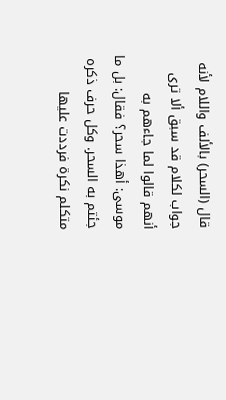قال (السحر) بالألف واللام لأنه جواب لكلام قد سبق ألا ترى أنهم قالوا لما جاءهم به موسى: أهذا سحر؟ فقال: بل ما جئتم به السحر. وكل حرف ذكره متكلم نكرة فرددت عليها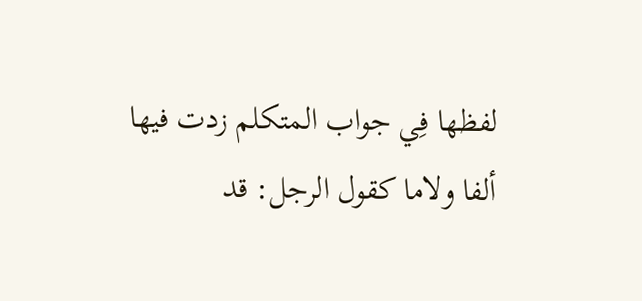لفظها فِي جواب المتكلم زدت فيها ألفا ولاما كقول الرجل: قد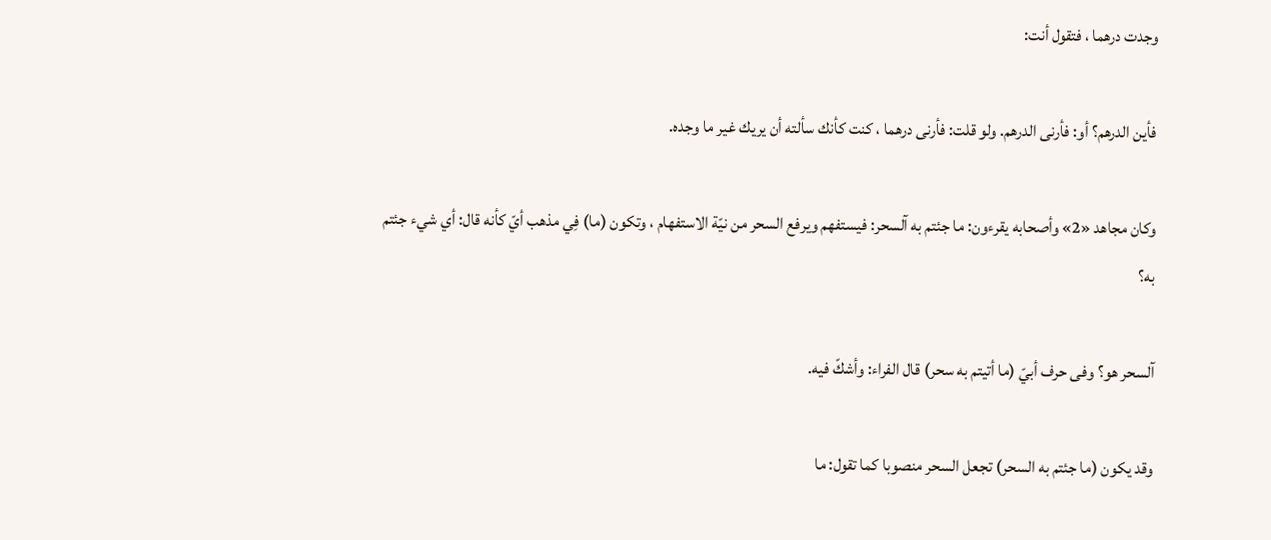وجدت درهما ، فتقول أنت:

فأين الدرهم؟ أو: فأرنى الدرهم. ولو قلت: فأرنى درهما ، كنت كأنك سألته أن يريك غير ما وجده.

وكان مجاهد «2» وأصحابه يقرءون: ما جئتم به آلسحر: فيستفهم ويرفع السحر من نيّة الاستفهام ، وتكون (ما) فِي مذهب أيّ كأنه قال: أي شيء جئتم به؟

آلسحر هو؟ وفى حرف أبيّ (ما أتيتم به سحر) قال الفراء: وأشكّ فيه.

وقد يكون (ما جئتم به السحر) تجعل السحر منصوبا كما تقول: ما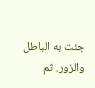جئت به الباطل والزور. ثم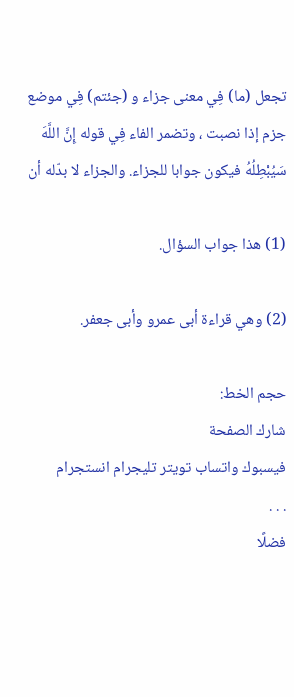تجعل (ما) فِي معنى جزاء و (جئتم) فِي موضع جزم إذا نصبت ، وتضمر الفاء فِي قوله إِنَّ اللَّهَ سَيُبْطِلُهُ فيكون جوابا للجزاء. والجزاء لا بدّله أن

(1) هذا جواب السؤال.

(2) وهي قراءة أبى عمرو وأبى جعفر.

حجم الخط:
شارك الصفحة
فيسبوك واتساب تويتر تليجرام انستجرام
. . .
فضلًا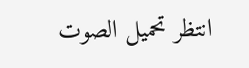انتظر تحميل الصوت